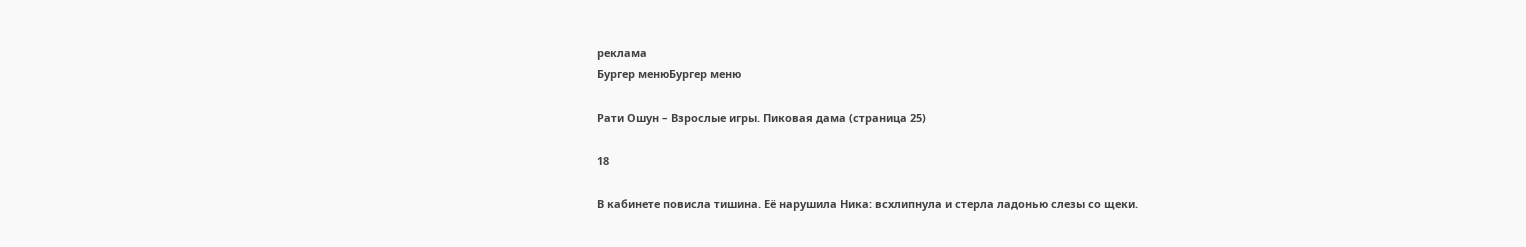реклама
Бургер менюБургер меню

Рати Ошун – Взрослые игры. Пиковая дама (страница 25)

18

В кабинете повисла тишина. Её нарушила Ника: всхлипнула и стерла ладонью слезы со щеки.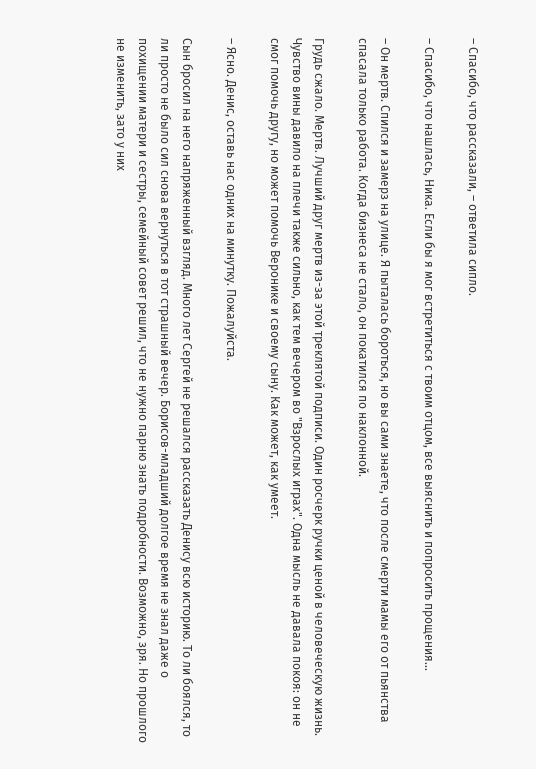– Спасибо, что рассказали, – ответила сипло.

– Спасибо, что нашлась, Ника. Если бы я мог встретиться с твоим отцом, все выяснить и попросить прощения...

– Он мертв. Спился и замерз на улице. Я пыталась бороться, но вы сами знаете, что после смерти мамы его от пьянства спасала только работа. Когда бизнеса не стало, он покатился по наклонной.

Грудь сжало. Мертв. Лучший друг мертв из-за этой треклятой подписи. Один росчерк ручки ценой в человеческую жизнь. Чувство вины давило на плечи также сильно, как тем вечером во "Взрослых играх". Одна мысль не давала покоя: он не смог помочь другу, но может помочь Веронике и своему сыну. Как может, как умеет.

– Ясно. Денис, оставь нас одних на минутку. Пожалуйста.

Сын бросил на него напряженный взгляд. Много лет Сергей не решался рассказать Денису всю историю. То ли боялся, то ли просто не было сил снова вернуться в тот страшный вечер. Борисов-младший долгое время не знал даже о похищении матери и сестры, семейный совет решил, что не нужно парню знать подробности. Возможно, зря. Но прошлого не изменить, зато у них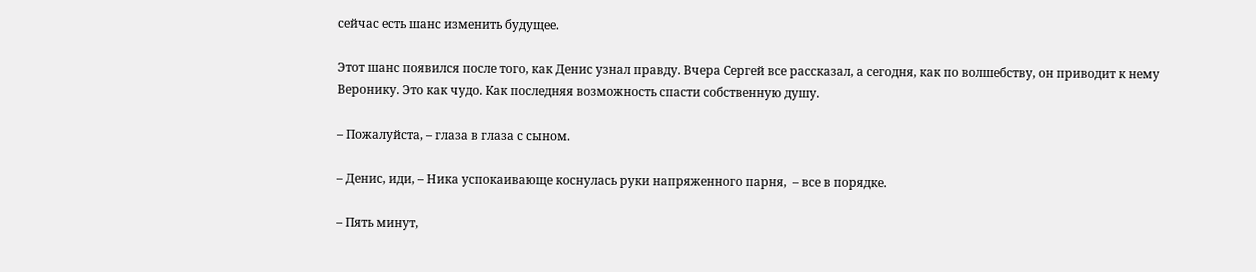сейчас есть шанс изменить будущее.

Этот шанс появился после того, как Денис узнал правду. Вчера Сергей все рассказал, а сегодня, как по волшебству, он приводит к нему Веронику. Это как чудо. Как последняя возможность спасти собственную душу.

– Пожалуйста, – глаза в глаза с сыном.

– Денис, иди, – Ника успокаивающе коснулась руки напряженного парня,  – все в порядке.

– Пять минут,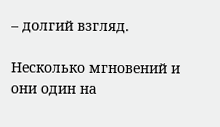– долгий взгляд.

Несколько мгновений и они один на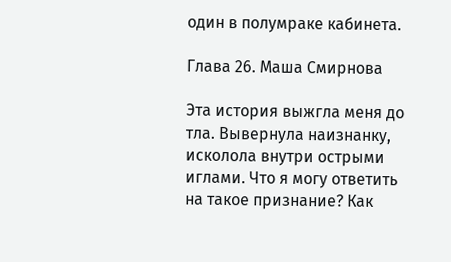один в полумраке кабинета.

Глава 26. Маша Смирнова

Эта история выжгла меня до тла. Вывернула наизнанку, исколола внутри острыми иглами. Что я могу ответить на такое признание? Как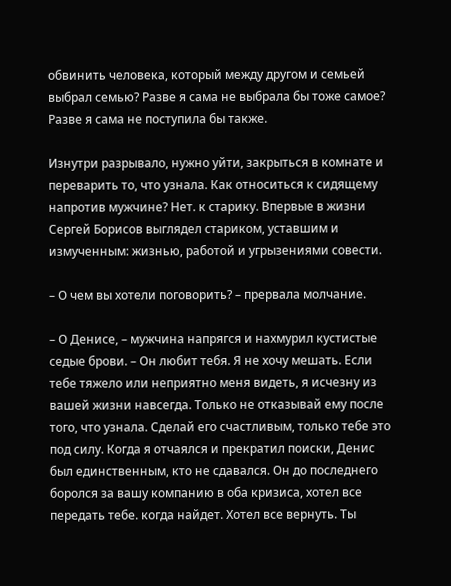обвинить человека, который между другом и семьей выбрал семью? Разве я сама не выбрала бы тоже самое? Разве я сама не поступила бы также.

Изнутри разрывало, нужно уйти, закрыться в комнате и переварить то, что узнала. Как относиться к сидящему напротив мужчине? Нет. к старику. Впервые в жизни Сергей Борисов выглядел стариком, уставшим и измученным: жизнью, работой и угрызениями совести.

– О чем вы хотели поговорить? – прервала молчание.

– О Денисе, – мужчина напрягся и нахмурил кустистые седые брови. – Он любит тебя. Я не хочу мешать. Если тебе тяжело или неприятно меня видеть, я исчезну из вашей жизни навсегда. Только не отказывай ему после того, что узнала. Сделай его счастливым, только тебе это под силу. Когда я отчаялся и прекратил поиски, Денис был единственным, кто не сдавался. Он до последнего боролся за вашу компанию в оба кризиса, хотел все передать тебе. когда найдет. Хотел все вернуть. Ты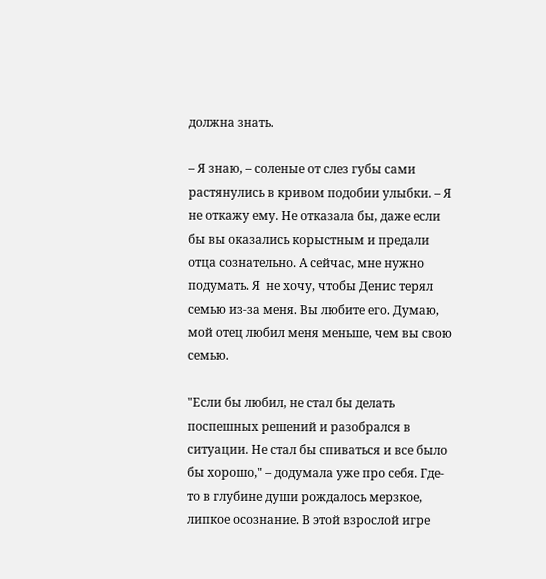должна знать.

– Я знаю, – соленые от слез губы сами растянулись в кривом подобии улыбки. – Я не откажу ему. Не отказала бы, даже если бы вы оказались корыстным и предали отца сознательно. А сейчас, мне нужно подумать. Я  не хочу, чтобы Денис терял семью из-за меня. Вы любите его. Думаю, мой отец любил меня меньше, чем вы свою семью.

"Если бы любил, не стал бы делать поспешных решений и разобрался в ситуации. Не стал бы спиваться и все было бы хорошо," – додумала уже про себя. Где-то в глубине души рождалось мерзкое, липкое осознание. В этой взрослой игре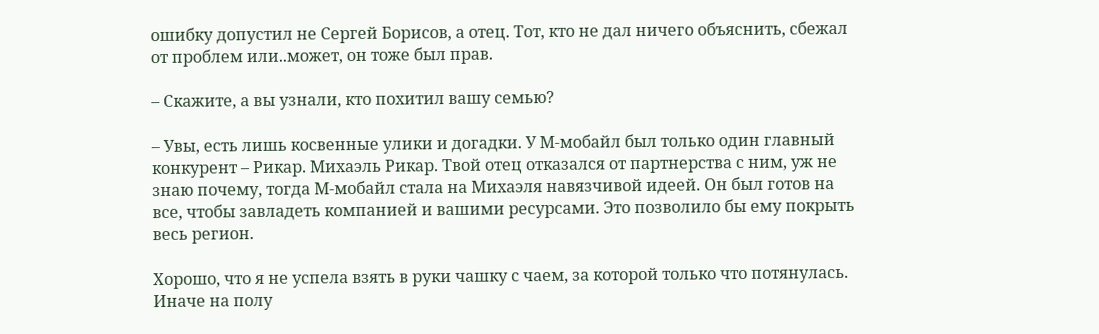ошибку допустил не Сергей Борисов, а отец. Тот, кто не дал ничего объяснить, сбежал от проблем или..может, он тоже был прав.

– Скажите, а вы узнали, кто похитил вашу семью?

– Увы, есть лишь косвенные улики и догадки. У М-мобайл был только один главный конкурент – Рикар. Михаэль Рикар. Твой отец отказался от партнерства с ним, уж не знаю почему, тогда М-мобайл стала на Михаэля навязчивой идеей. Он был готов на все, чтобы завладеть компанией и вашими ресурсами. Это позволило бы ему покрыть весь регион.

Хорошо, что я не успела взять в руки чашку с чаем, за которой только что потянулась. Иначе на полу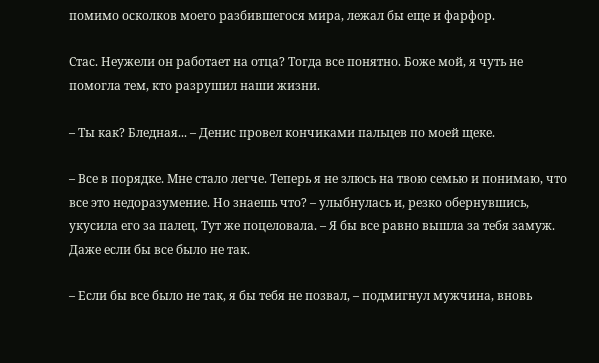помимо осколков моего разбившегося мира, лежал бы еще и фарфор.

Стас. Неужели он работает на отца? Тогда все понятно. Боже мой, я чуть не помогла тем, кто разрушил наши жизни.

– Ты как? Бледная... – Денис провел кончиками пальцев по моей щеке.

– Все в порядке. Мне стало легче. Теперь я не злюсь на твою семью и понимаю, что все это недоразумение. Но знаешь что? – улыбнулась и, резко обернувшись, укусила его за палец. Тут же поцеловала. – Я бы все равно вышла за тебя замуж. Даже если бы все было не так.

– Если бы все было не так, я бы тебя не позвал, – подмигнул мужчина, вновь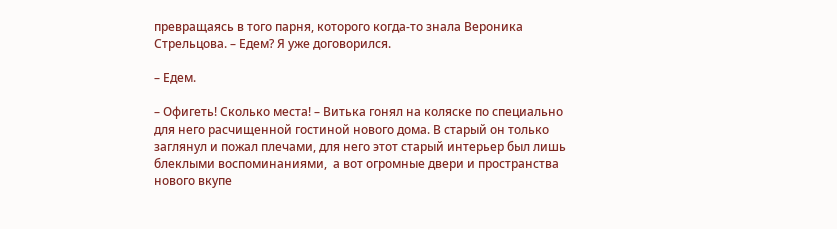превращаясь в того парня, которого когда-то знала Вероника Стрельцова. – Едем? Я уже договорился.

– Едем.

– Офигеть! Сколько места! – Витька гонял на коляске по специально для него расчищенной гостиной нового дома. В старый он только заглянул и пожал плечами, для него этот старый интерьер был лишь блеклыми воспоминаниями,  а вот огромные двери и пространства нового вкупе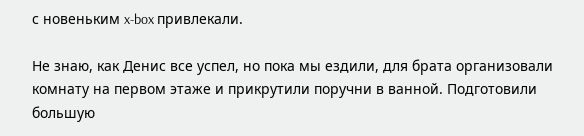с новеньким x-box привлекали.

Не знаю, как Денис все успел, но пока мы ездили, для брата организовали комнату на первом этаже и прикрутили поручни в ванной. Подготовили большую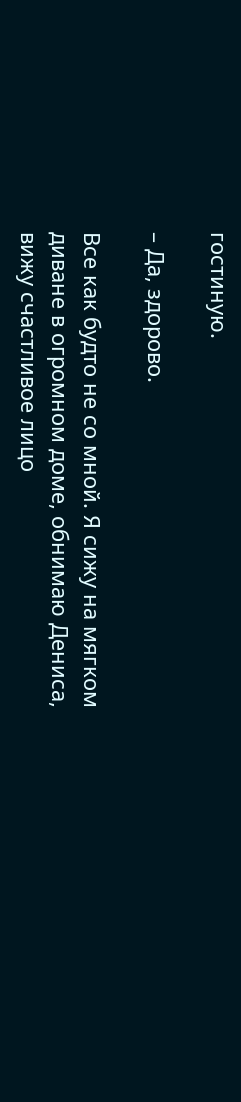гостиную.

– Да, здорово.

Все как будто не со мной. Я сижу на мягком диване в огромном доме, обнимаю Дениса, вижу счастливое лицо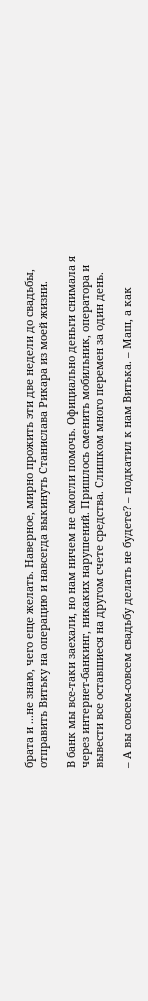брата и ...не знаю, чего еще желать. Наверное, мирно прожить эти две недели до свадьбы, отправить Витьку на операцию и навсегда выкинуть Станислава Рикара из моей жизни.

В банк мы все-таки заехали, но нам ничем не смогли помочь. Официально деньги снимала я через интернет-банкинг, никаких нарушений. Пришлось сменить мобильник, оператора и вывести все оставшиеся на другом счете средства. Слишком много перемен за один день.

– А вы совсем-совсем свадьбу делать не будете? – подкатил к нам Витька. – Маш, а как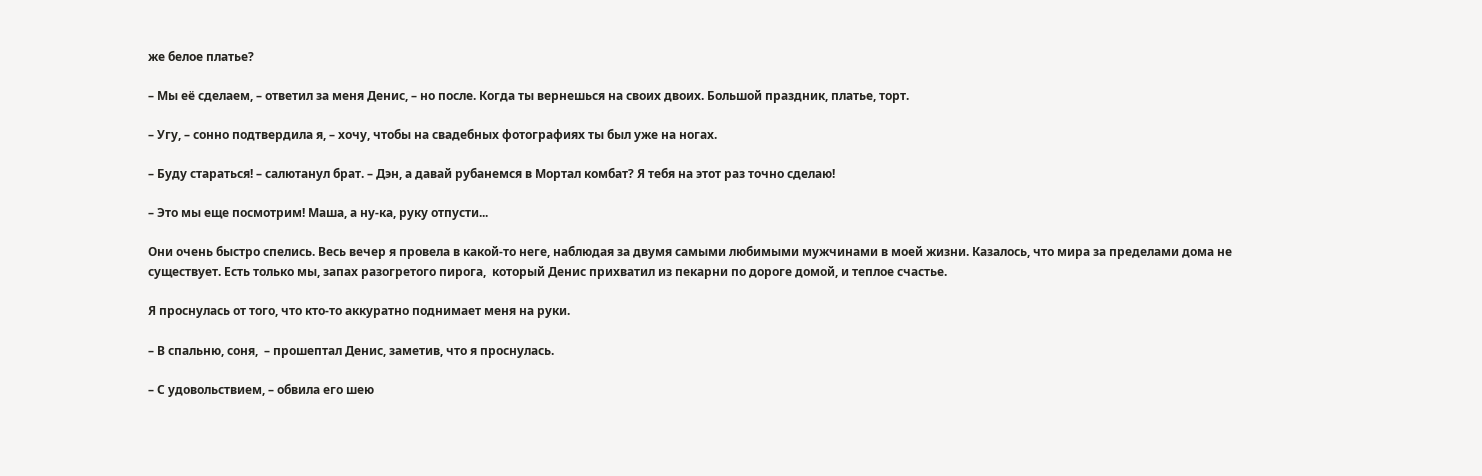же белое платье?

– Мы её сделаем, – ответил за меня Денис, – но после. Когда ты вернешься на своих двоих. Большой праздник, платье, торт.

– Угу, – сонно подтвердила я, – хочу, чтобы на свадебных фотографиях ты был уже на ногах.

– Буду стараться! – салютанул брат. – Дэн, а давай рубанемся в Мортал комбат? Я тебя на этот раз точно сделаю!

– Это мы еще посмотрим! Маша, а ну-ка, руку отпусти...

Они очень быстро спелись. Весь вечер я провела в какой-то неге, наблюдая за двумя самыми любимыми мужчинами в моей жизни. Казалось, что мира за пределами дома не существует. Есть только мы, запах разогретого пирога,  который Денис прихватил из пекарни по дороге домой, и теплое счастье.

Я проснулась от того, что кто-то аккуратно поднимает меня на руки.

– В спальню, соня,  – прошептал Денис, заметив, что я проснулась.

– С удовольствием, – обвила его шею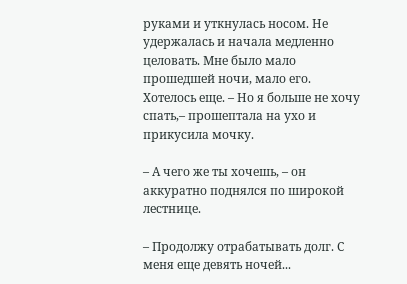руками и уткнулась носом. Не удержалась и начала медленно целовать. Мне было мало прошедшей ночи, мало его. Хотелось еще. – Но я больше не хочу спать,– прошептала на ухо и прикусила мочку.

– А чего же ты хочешь, – он аккуратно поднялся по широкой лестнице.

– Продолжу отрабатывать долг. С меня еще девять ночей...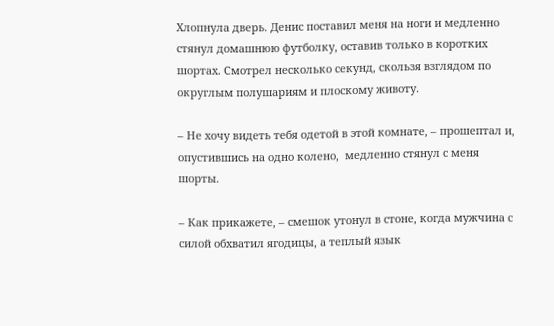Хлопнула дверь. Денис поставил меня на ноги и медленно стянул домашнюю футболку, оставив только в коротких шортах. Смотрел несколько секунд, скользя взглядом по округлым полушариям и плоскому животу.

– Не хочу видеть тебя одетой в этой комнате, – прошептал и, опустившись на одно колено,  медленно стянул с меня шорты.

– Как прикажете, – смешок утонул в стоне, когда мужчина с силой обхватил ягодицы, а теплый язык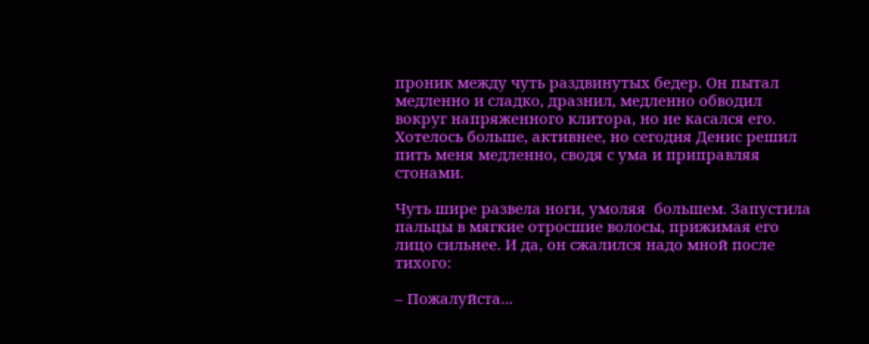проник между чуть раздвинутых бедер. Он пытал медленно и сладко, дразнил, медленно обводил вокруг напряженного клитора, но не касался его. Хотелось больше, активнее, но сегодня Денис решил пить меня медленно, сводя с ума и приправляя стонами.

Чуть шире развела ноги, умоляя  большем. Запустила пальцы в мягкие отросшие волосы, прижимая его лицо сильнее. И да, он сжалился надо мной после тихого:

– Пожалуйста...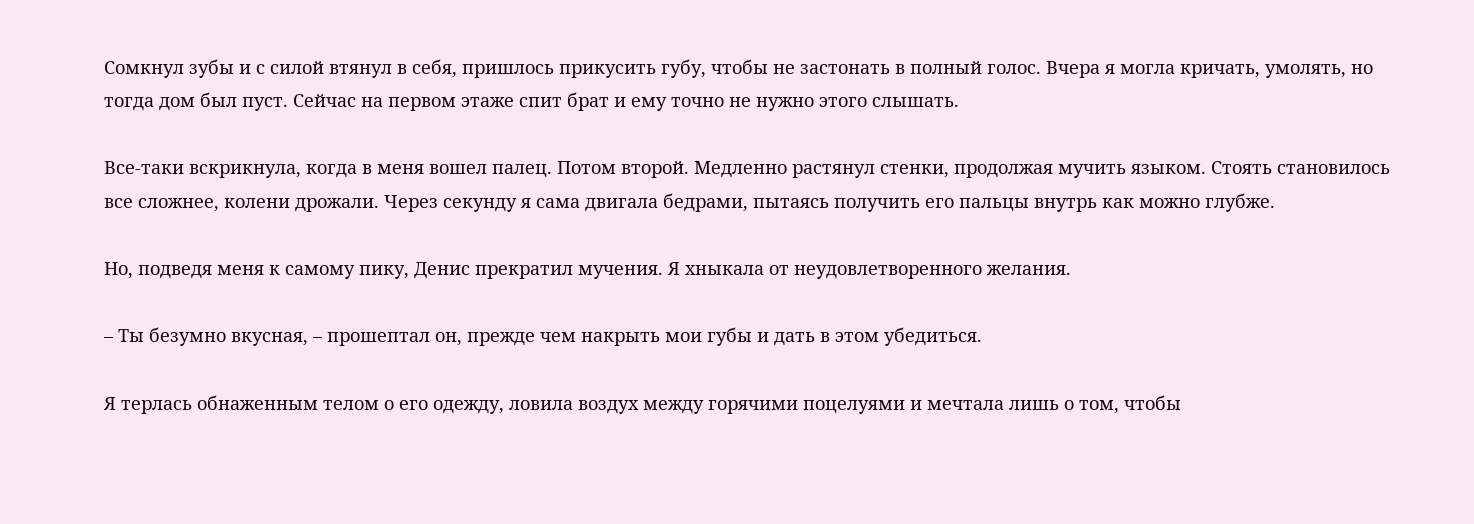Сомкнул зубы и с силой втянул в себя, пришлось прикусить губу, чтобы не застонать в полный голос. Вчера я могла кричать, умолять, но тогда дом был пуст. Сейчас на первом этаже спит брат и ему точно не нужно этого слышать.

Все-таки вскрикнула, когда в меня вошел палец. Потом второй. Медленно растянул стенки, продолжая мучить языком. Стоять становилось все сложнее, колени дрожали. Через секунду я сама двигала бедрами, пытаясь получить его пальцы внутрь как можно глубже.

Но, подведя меня к самому пику, Денис прекратил мучения. Я хныкала от неудовлетворенного желания.

– Ты безумно вкусная, – прошептал он, прежде чем накрыть мои губы и дать в этом убедиться.

Я терлась обнаженным телом о его одежду, ловила воздух между горячими поцелуями и мечтала лишь о том, чтобы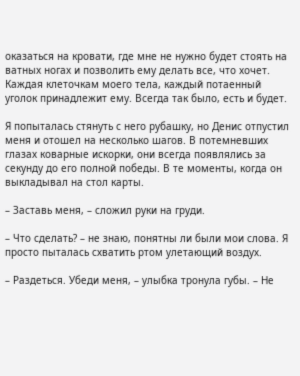оказаться на кровати, где мне не нужно будет стоять на ватных ногах и позволить ему делать все, что хочет. Каждая клеточкам моего тела, каждый потаенный уголок принадлежит ему. Всегда так было, есть и будет.

Я попыталась стянуть с него рубашку, но Денис отпустил меня и отошел на несколько шагов. В потемневших глазах коварные искорки, они всегда появлялись за секунду до его полной победы. В те моменты, когда он выкладывал на стол карты.

– Заставь меня, – сложил руки на груди.

– Что сделать? – не знаю, понятны ли были мои слова. Я просто пыталась схватить ртом улетающий воздух.

– Раздеться. Убеди меня, – улыбка тронула губы. – Не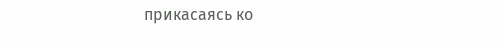прикасаясь ко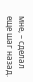мне, – сделал еще шаг назад.